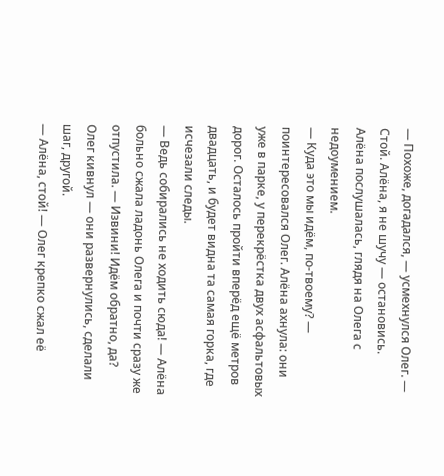— Похоже, догадался, — усмехнулся Олег. — Стой. Алёна, я не шучу — остановись.
Алёна послушалась, глядя на Олега с недоумением.
— Куда это мы идём, по-твоему? — поинтересовался Олег. Алёна ахнула: они уже в парке, у перекрёстка двух асфальтовых дорог. Осталось пройти вперёд ещё метров двадцать, и будет видна та самая горка, где исчезали следы.
— Ведь собирались не ходить сюда! — Алёна больно сжала ладонь Олега и почти сразу же отпустила. — Извини! Идём обратно, да?
Олег кивнул — они развернулись, сделали шаг, другой.
— Алёна, стой! — Олег крепко сжал её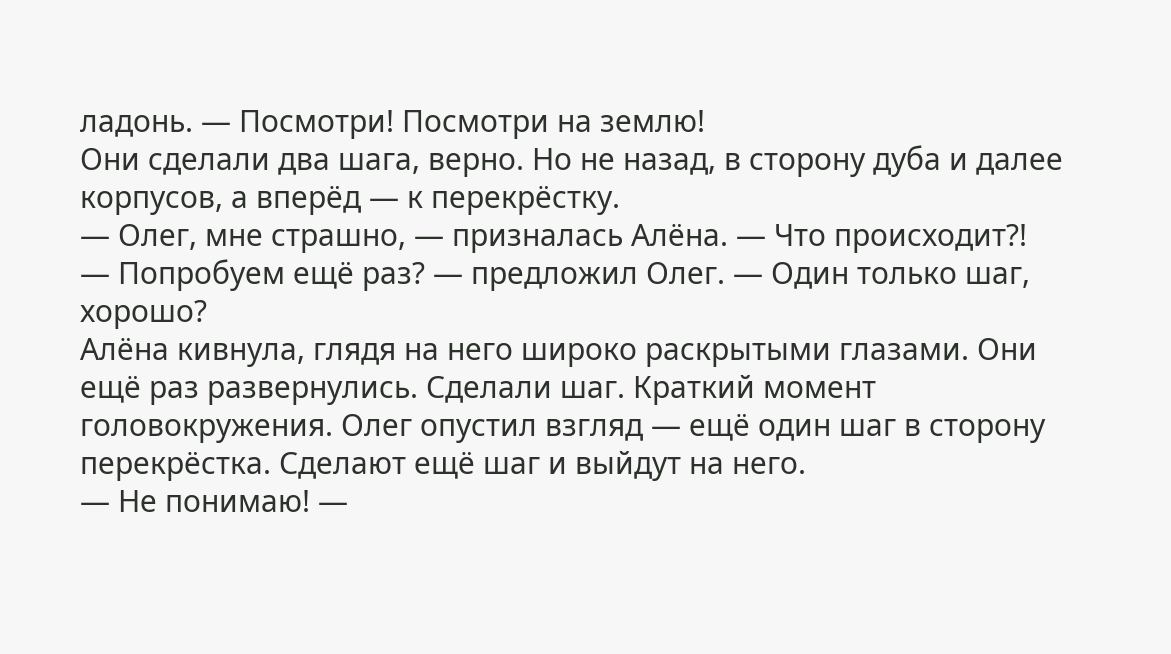ладонь. — Посмотри! Посмотри на землю!
Они сделали два шага, верно. Но не назад, в сторону дуба и далее корпусов, а вперёд — к перекрёстку.
— Олег, мне страшно, — призналась Алёна. — Что происходит?!
— Попробуем ещё раз? — предложил Олег. — Один только шаг, хорошо?
Алёна кивнула, глядя на него широко раскрытыми глазами. Они ещё раз развернулись. Сделали шаг. Краткий момент головокружения. Олег опустил взгляд — ещё один шаг в сторону перекрёстка. Сделают ещё шаг и выйдут на него.
— Не понимаю! —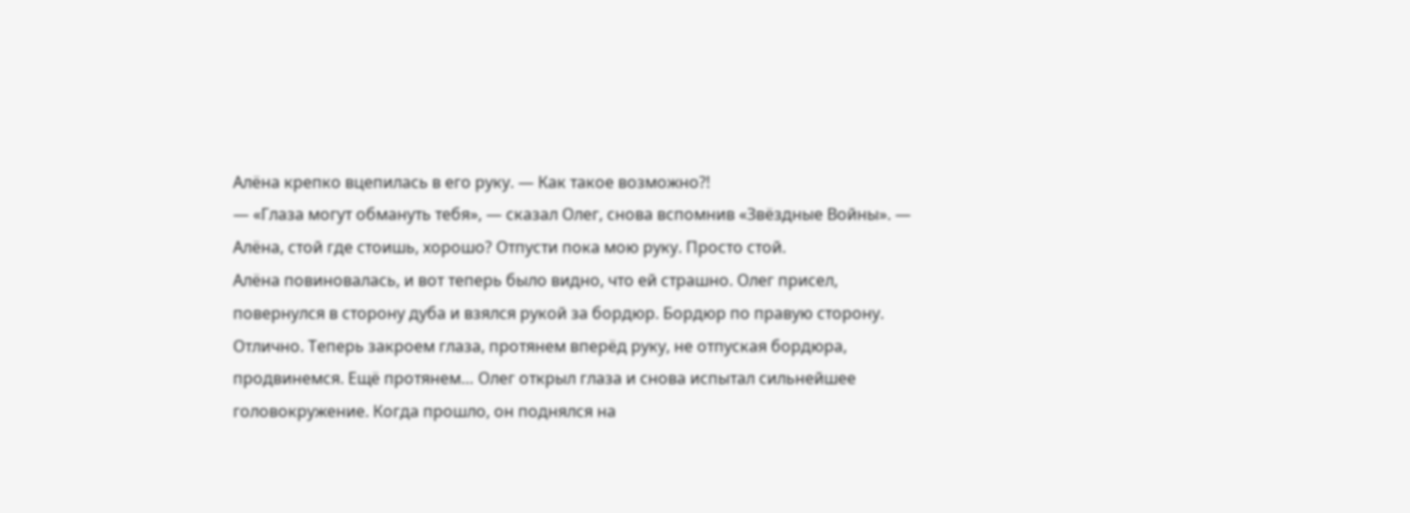Алёна крепко вцепилась в его руку. — Как такое возможно?!
— «Глаза могут обмануть тебя», — сказал Олег, снова вспомнив «Звёздные Войны». — Алёна, стой где стоишь, хорошо? Отпусти пока мою руку. Просто стой.
Алёна повиновалась, и вот теперь было видно, что ей страшно. Олег присел, повернулся в сторону дуба и взялся рукой за бордюр. Бордюр по правую сторону. Отлично. Теперь закроем глаза, протянем вперёд руку, не отпуская бордюра, продвинемся. Ещё протянем… Олег открыл глаза и снова испытал сильнейшее головокружение. Когда прошло, он поднялся на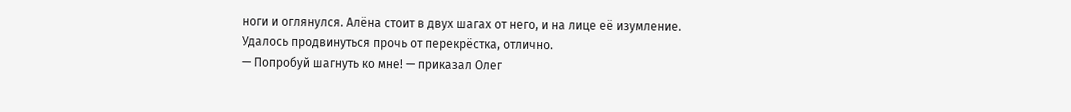ноги и оглянулся. Алёна стоит в двух шагах от него, и на лице её изумление. Удалось продвинуться прочь от перекрёстка, отлично.
— Попробуй шагнуть ко мне! — приказал Олег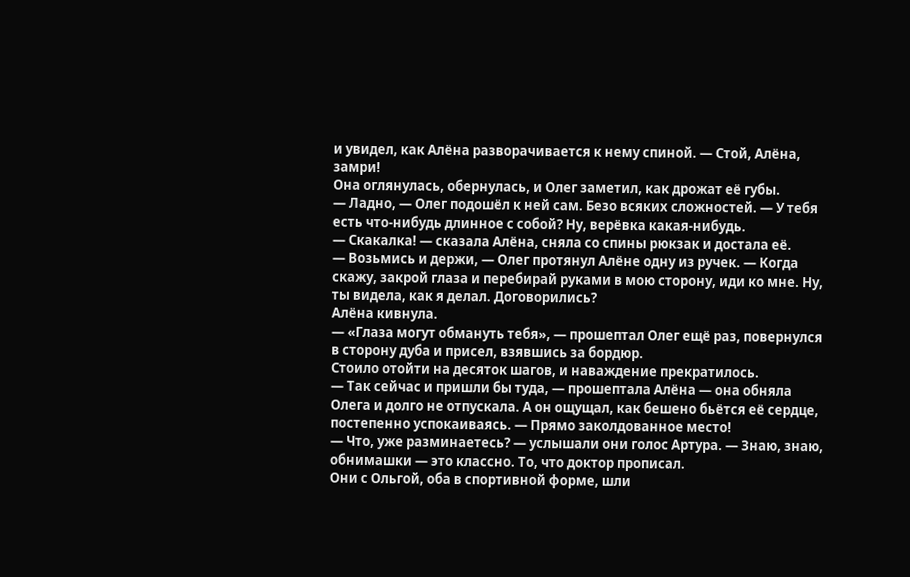и увидел, как Алёна разворачивается к нему спиной. — Стой, Алёна, замри!
Она оглянулась, обернулась, и Олег заметил, как дрожат её губы.
— Ладно, — Олег подошёл к ней сам. Безо всяких сложностей. — У тебя есть что-нибудь длинное с собой? Ну, верёвка какая-нибудь.
— Скакалка! — сказала Алёна, сняла со спины рюкзак и достала её.
— Возьмись и держи, — Олег протянул Алёне одну из ручек. — Когда скажу, закрой глаза и перебирай руками в мою сторону, иди ко мне. Ну, ты видела, как я делал. Договорились?
Алёна кивнула.
— «Глаза могут обмануть тебя», — прошептал Олег ещё раз, повернулся в сторону дуба и присел, взявшись за бордюр.
Стоило отойти на десяток шагов, и наваждение прекратилось.
— Так сейчас и пришли бы туда, — прошептала Алёна — она обняла Олега и долго не отпускала. А он ощущал, как бешено бьётся её сердце, постепенно успокаиваясь. — Прямо заколдованное место!
— Что, уже разминаетесь? — услышали они голос Артура. — Знаю, знаю, обнимашки — это классно. То, что доктор прописал.
Они с Ольгой, оба в спортивной форме, шли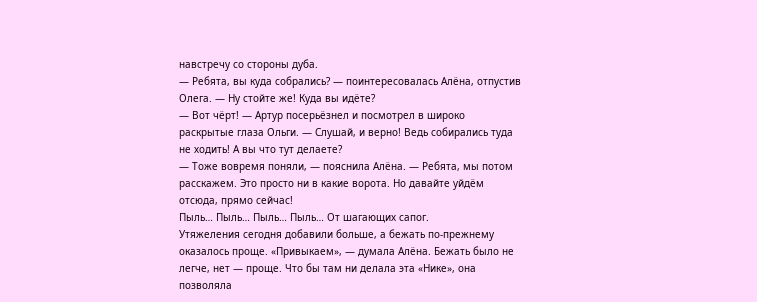навстречу со стороны дуба.
— Ребята, вы куда собрались? — поинтересовалась Алёна, отпустив Олега. — Ну стойте же! Куда вы идёте?
— Вот чёрт! — Артур посерьёзнел и посмотрел в широко раскрытые глаза Ольги. — Слушай, и верно! Ведь собирались туда не ходить! А вы что тут делаете?
— Тоже вовремя поняли, — пояснила Алёна. — Ребята, мы потом расскажем. Это просто ни в какие ворота. Но давайте уйдём отсюда, прямо сейчас!
Пыль… Пыль… Пыль… Пыль… От шагающих сапог.
Утяжеления сегодня добавили больше, а бежать по-прежнему оказалось проще. «Привыкаем», — думала Алёна. Бежать было не легче, нет — проще. Что бы там ни делала эта «Нике», она позволяла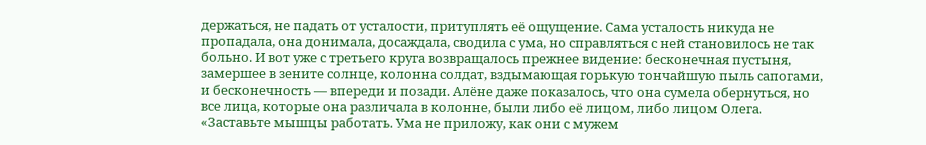держаться, не падать от усталости, притуплять её ощущение. Сама усталость никуда не пропадала, она донимала, досаждала, сводила с ума, но справляться с ней становилось не так больно. И вот уже с третьего круга возвращалось прежнее видение: бесконечная пустыня, замершее в зените солнце, колонна солдат, вздымающая горькую тончайшую пыль сапогами, и бесконечность — впереди и позади. Алёне даже показалось, что она сумела обернуться, но все лица, которые она различала в колонне, были либо её лицом, либо лицом Олега.
«Заставьте мышцы работать. Ума не приложу, как они с мужем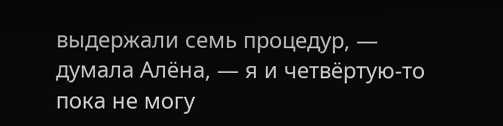выдержали семь процедур, — думала Алёна, — я и четвёртую-то пока не могу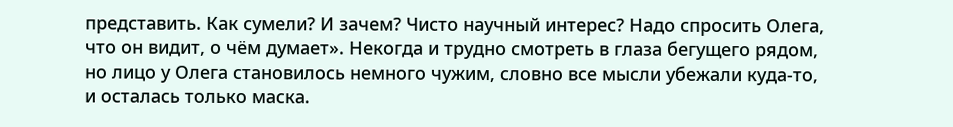представить. Как сумели? И зачем? Чисто научный интерес? Надо спросить Олега, что он видит, о чём думает». Некогда и трудно смотреть в глаза бегущего рядом, но лицо у Олега становилось немного чужим, словно все мысли убежали куда-то, и осталась только маска.